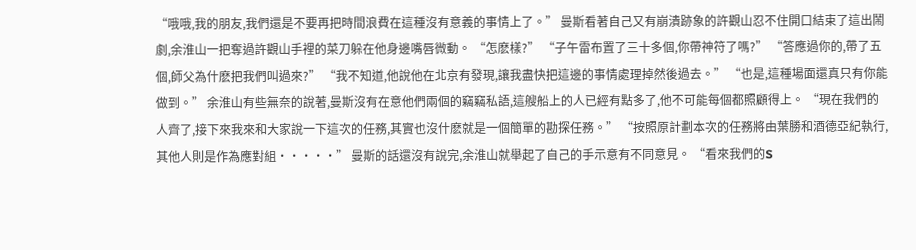“哦哦,我的朋友,我們還是不要再把時間浪費在這種沒有意義的事情上了。” 曼斯看著自己又有崩潰跡象的許觀山忍不住開口結束了這出鬧劇,余淮山一把奪過許觀山手裡的菜刀躲在他身邊嘴唇微動。 “怎麽樣?” “子午雷布置了三十多個,你帶神符了嗎?” “答應過你的,帶了五個,師父為什麽把我們叫過來?” “我不知道,他說他在北京有發現,讓我盡快把這邊的事情處理掉然後過去。” “也是,這種場面還真只有你能做到。” 余淮山有些無奈的說著,曼斯沒有在意他們兩個的竊竊私語,這艘船上的人已經有點多了,他不可能每個都照顧得上。 “現在我們的人齊了,接下來我來和大家說一下這次的任務,其實也沒什麽就是一個簡單的勘探任務。” “按照原計劃本次的任務將由葉勝和酒德亞紀執行,其他人則是作為應對組·····” 曼斯的話還沒有說完,余淮山就舉起了自己的手示意有不同意見。 “看來我們的S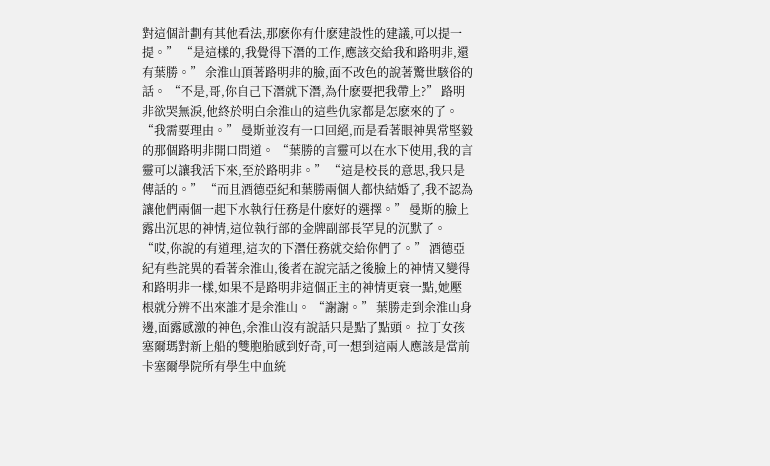對這個計劃有其他看法,那麽你有什麽建設性的建議,可以提一提。” “是這樣的,我覺得下潛的工作,應該交給我和路明非,還有葉勝。” 余淮山頂著路明非的臉,面不改色的說著驚世駭俗的話。 “不是,哥,你自己下潛就下潛,為什麽要把我帶上?” 路明非欲哭無淚,他終於明白余淮山的這些仇家都是怎麽來的了。 “我需要理由。” 曼斯並沒有一口回絕,而是看著眼神異常堅毅的那個路明非開口問道。 “葉勝的言靈可以在水下使用,我的言靈可以讓我活下來,至於路明非。” “這是校長的意思,我只是傳話的。” “而且酒德亞紀和葉勝兩個人都快結婚了,我不認為讓他們兩個一起下水執行任務是什麽好的選擇。” 曼斯的臉上露出沉思的神情,這位執行部的金牌副部長罕見的沉默了。 “哎,你說的有道理,這次的下潛任務就交給你們了。” 酒德亞紀有些詫異的看著余淮山,後者在說完話之後臉上的神情又變得和路明非一樣,如果不是路明非這個正主的神情更衰一點,她壓根就分辨不出來誰才是余淮山。 “謝謝。” 葉勝走到余淮山身邊,面露感激的神色,余淮山沒有說話只是點了點頭。 拉丁女孩塞爾瑪對新上船的雙胞胎感到好奇,可一想到這兩人應該是當前卡塞爾學院所有學生中血統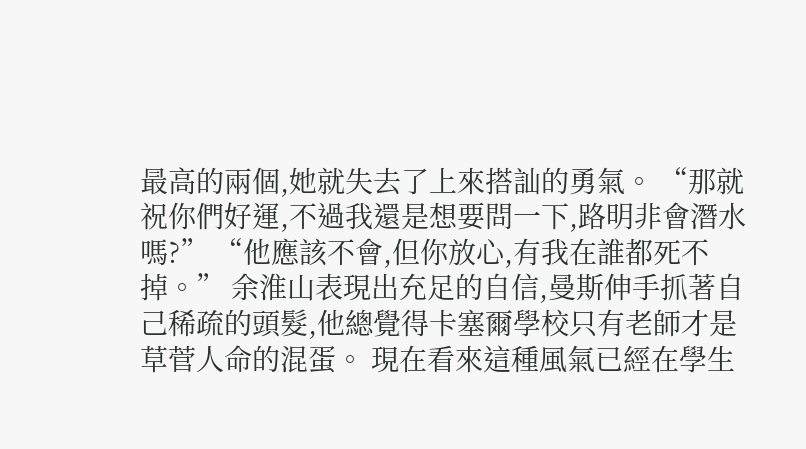最高的兩個,她就失去了上來搭訕的勇氣。 “那就祝你們好運,不過我還是想要問一下,路明非會潛水嗎?” “他應該不會,但你放心,有我在誰都死不掉。” 余淮山表現出充足的自信,曼斯伸手抓著自己稀疏的頭髮,他總覺得卡塞爾學校只有老師才是草菅人命的混蛋。 現在看來這種風氣已經在學生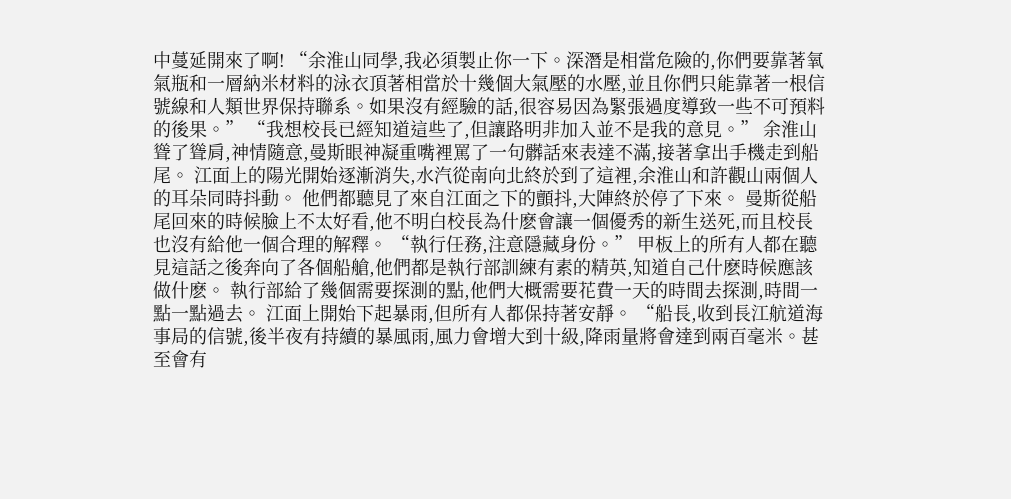中蔓延開來了啊! “余淮山同學,我必須製止你一下。深潛是相當危險的,你們要靠著氧氣瓶和一層納米材料的泳衣頂著相當於十幾個大氣壓的水壓,並且你們只能靠著一根信號線和人類世界保持聯系。如果沒有經驗的話,很容易因為緊張過度導致一些不可預料的後果。” “我想校長已經知道這些了,但讓路明非加入並不是我的意見。” 余淮山聳了聳肩,神情隨意,曼斯眼神凝重嘴裡罵了一句髒話來表達不滿,接著拿出手機走到船尾。 江面上的陽光開始逐漸消失,水汽從南向北終於到了這裡,余淮山和許觀山兩個人的耳朵同時抖動。 他們都聽見了來自江面之下的顫抖,大陣終於停了下來。 曼斯從船尾回來的時候臉上不太好看,他不明白校長為什麽會讓一個優秀的新生送死,而且校長也沒有給他一個合理的解釋。 “執行任務,注意隱藏身份。” 甲板上的所有人都在聽見這話之後奔向了各個船艙,他們都是執行部訓練有素的精英,知道自己什麽時候應該做什麽。 執行部給了幾個需要探測的點,他們大概需要花費一天的時間去探測,時間一點一點過去。 江面上開始下起暴雨,但所有人都保持著安靜。 “船長,收到長江航道海事局的信號,後半夜有持續的暴風雨,風力會增大到十級,降雨量將會達到兩百毫米。甚至會有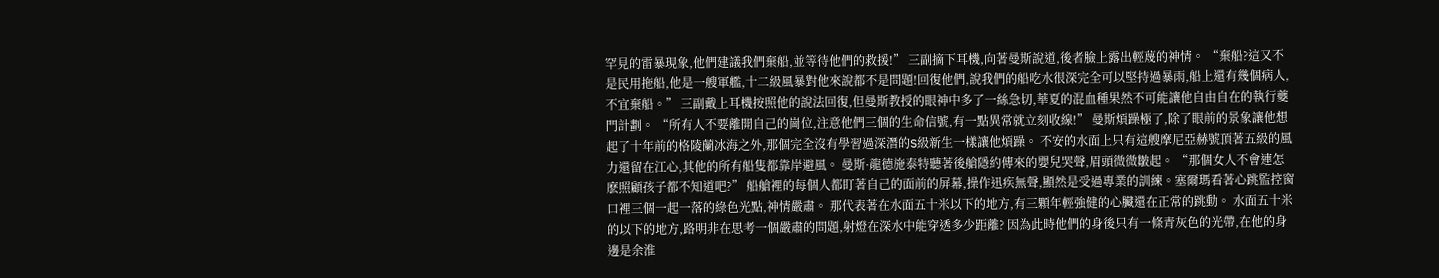罕見的雷暴現象,他們建議我們棄船,並等待他們的救援!” 三副摘下耳機,向著曼斯說道,後者臉上露出輕蔑的神情。 “棄船?這又不是民用拖船,他是一艘軍艦,十二級風暴對他來說都不是問題!回復他們,說我們的船吃水很深完全可以堅持過暴雨,船上還有幾個病人,不宜棄船。” 三副戴上耳機按照他的說法回復,但曼斯教授的眼神中多了一絲急切,華夏的混血種果然不可能讓他自由自在的執行夔門計劃。 “所有人不要離開自己的崗位,注意他們三個的生命信號,有一點異常就立刻收線!” 曼斯煩躁極了,除了眼前的景象讓他想起了十年前的格陵蘭冰海之外,那個完全沒有學習過深潛的S級新生一樣讓他煩躁。 不安的水面上只有這艘摩尼亞赫號頂著五級的風力還留在江心,其他的所有船隻都靠岸避風。 曼斯·龍德施泰特聽著後艙隱約傳來的嬰兒哭聲,眉頭微微皺起。 “那個女人不會連怎麽照顧孩子都不知道吧?” 船艙裡的每個人都盯著自己的面前的屏幕,操作迅疾無聲,顯然是受過專業的訓練。塞爾瑪看著心跳監控窗口裡三個一起一落的綠色光點,神情嚴肅。 那代表著在水面五十米以下的地方,有三顆年輕強健的心臟還在正常的跳動。 水面五十米的以下的地方,路明非在思考一個嚴肅的問題,射燈在深水中能穿透多少距離? 因為此時他們的身後只有一條青灰色的光帶,在他的身邊是余淮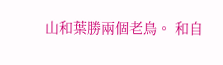山和葉勝兩個老鳥。 和自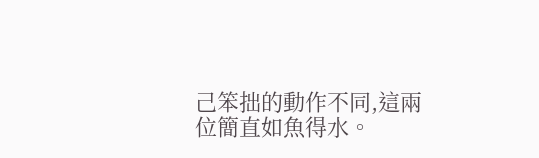己笨拙的動作不同,這兩位簡直如魚得水。